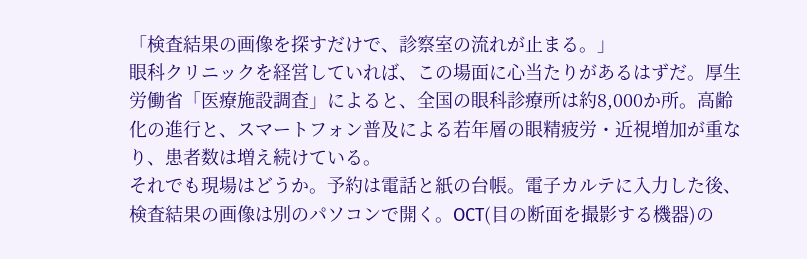「検査結果の画像を探すだけで、診察室の流れが止まる。」
眼科クリニックを経営していれば、この場面に心当たりがあるはずだ。厚生労働省「医療施設調査」によると、全国の眼科診療所は約8,000か所。高齢化の進行と、スマートフォン普及による若年層の眼精疲労・近視増加が重なり、患者数は増え続けている。
それでも現場はどうか。予約は電話と紙の台帳。電子カルテに入力した後、検査結果の画像は別のパソコンで開く。OCT(目の断面を撮影する機器)の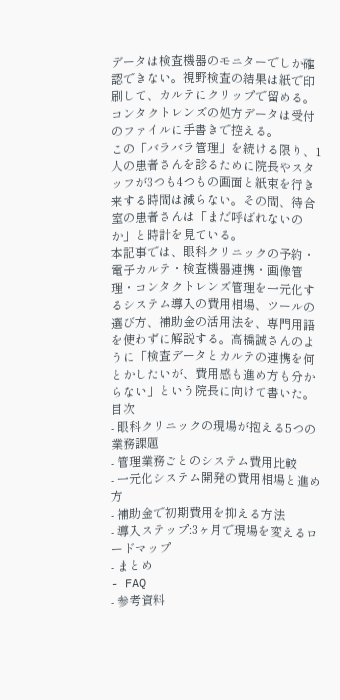データは検査機器のモニターでしか確認できない。視野検査の結果は紙で印刷して、カルテにクリップで留める。コンタクトレンズの処方データは受付のファイルに手書きで控える。
この「バラバラ管理」を続ける限り、1人の患者さんを診るために院長やスタッフが3つも4つもの画面と紙束を行き来する時間は減らない。その間、待合室の患者さんは「まだ呼ばれないのか」と時計を見ている。
本記事では、眼科クリニックの予約・電子カルテ・検査機器連携・画像管理・コンタクトレンズ管理を一元化するシステム導入の費用相場、ツールの選び方、補助金の活用法を、専門用語を使わずに解説する。高橋誠さんのように「検査データとカルテの連携を何とかしたいが、費用感も進め方も分からない」という院長に向けて書いた。
目次
- 眼科クリニックの現場が抱える5つの業務課題
- 管理業務ごとのシステム費用比較
- 一元化システム開発の費用相場と進め方
- 補助金で初期費用を抑える方法
- 導入ステップ:3ヶ月で現場を変えるロードマップ
- まとめ
- FAQ
- 参考資料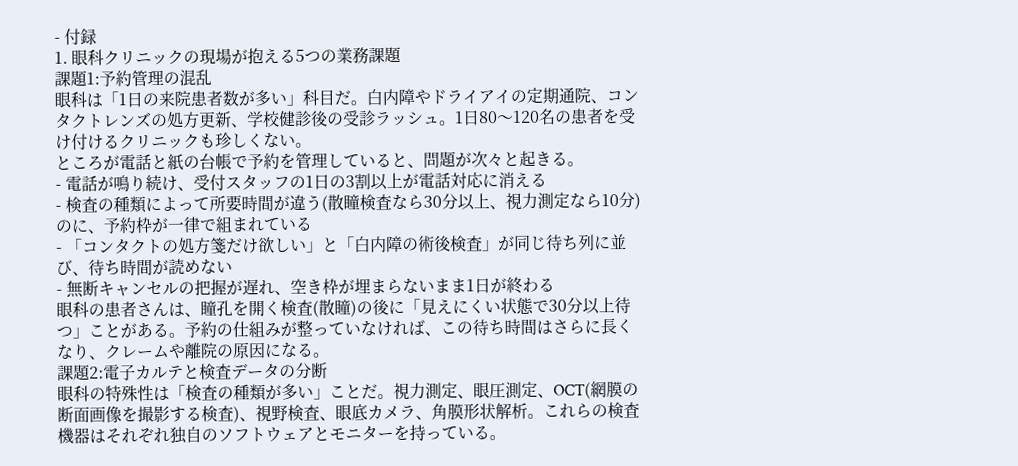- 付録
1. 眼科クリニックの現場が抱える5つの業務課題
課題1:予約管理の混乱
眼科は「1日の来院患者数が多い」科目だ。白内障やドライアイの定期通院、コンタクトレンズの処方更新、学校健診後の受診ラッシュ。1日80〜120名の患者を受け付けるクリニックも珍しくない。
ところが電話と紙の台帳で予約を管理していると、問題が次々と起きる。
- 電話が鳴り続け、受付スタッフの1日の3割以上が電話対応に消える
- 検査の種類によって所要時間が違う(散瞳検査なら30分以上、視力測定なら10分)のに、予約枠が一律で組まれている
- 「コンタクトの処方箋だけ欲しい」と「白内障の術後検査」が同じ待ち列に並び、待ち時間が読めない
- 無断キャンセルの把握が遅れ、空き枠が埋まらないまま1日が終わる
眼科の患者さんは、瞳孔を開く検査(散瞳)の後に「見えにくい状態で30分以上待つ」ことがある。予約の仕組みが整っていなければ、この待ち時間はさらに長くなり、クレームや離院の原因になる。
課題2:電子カルテと検査データの分断
眼科の特殊性は「検査の種類が多い」ことだ。視力測定、眼圧測定、OCT(網膜の断面画像を撮影する検査)、視野検査、眼底カメラ、角膜形状解析。これらの検査機器はそれぞれ独自のソフトウェアとモニターを持っている。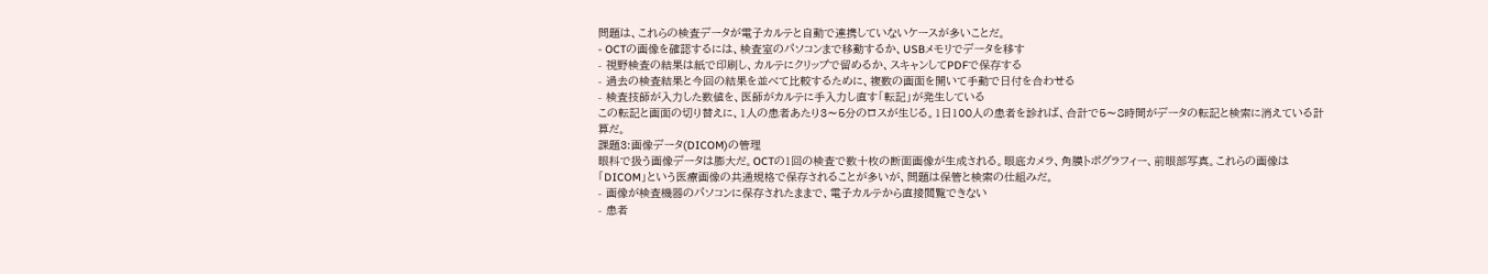問題は、これらの検査データが電子カルテと自動で連携していないケースが多いことだ。
- OCTの画像を確認するには、検査室のパソコンまで移動するか、USBメモリでデータを移す
- 視野検査の結果は紙で印刷し、カルテにクリップで留めるか、スキャンしてPDFで保存する
- 過去の検査結果と今回の結果を並べて比較するために、複数の画面を開いて手動で日付を合わせる
- 検査技師が入力した数値を、医師がカルテに手入力し直す「転記」が発生している
この転記と画面の切り替えに、1人の患者あたり3〜5分のロスが生じる。1日100人の患者を診れば、合計で5〜8時間がデータの転記と検索に消えている計算だ。
課題3:画像データ(DICOM)の管理
眼科で扱う画像データは膨大だ。OCTの1回の検査で数十枚の断面画像が生成される。眼底カメラ、角膜トポグラフィー、前眼部写真。これらの画像は「DICOM」という医療画像の共通規格で保存されることが多いが、問題は保管と検索の仕組みだ。
- 画像が検査機器のパソコンに保存されたままで、電子カルテから直接閲覧できない
- 患者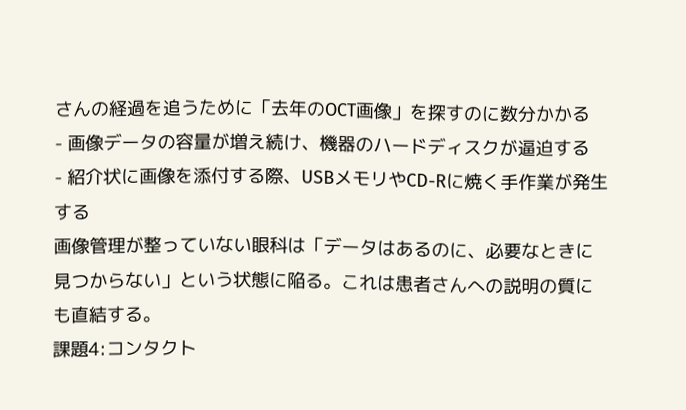さんの経過を追うために「去年のOCT画像」を探すのに数分かかる
- 画像データの容量が増え続け、機器のハードディスクが逼迫する
- 紹介状に画像を添付する際、USBメモリやCD-Rに焼く手作業が発生する
画像管理が整っていない眼科は「データはあるのに、必要なときに見つからない」という状態に陥る。これは患者さんへの説明の質にも直結する。
課題4:コンタクト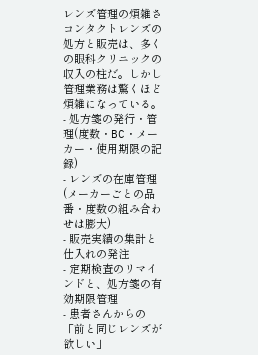レンズ管理の煩雑さ
コンタクトレンズの処方と販売は、多くの眼科クリニックの収入の柱だ。しかし管理業務は驚くほど煩雑になっている。
- 処方箋の発行・管理(度数・BC・メーカー・使用期限の記録)
- レンズの在庫管理(メーカーごとの品番・度数の組み合わせは膨大)
- 販売実績の集計と仕入れの発注
- 定期検査のリマインドと、処方箋の有効期限管理
- 患者さんからの「前と同じレンズが欲しい」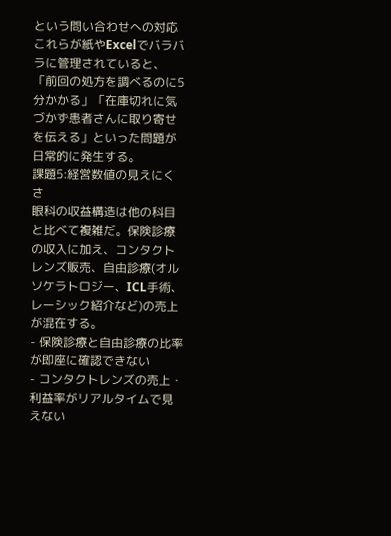という問い合わせへの対応
これらが紙やExcelでバラバラに管理されていると、「前回の処方を調べるのに5分かかる」「在庫切れに気づかず患者さんに取り寄せを伝える」といった問題が日常的に発生する。
課題5:経営数値の見えにくさ
眼科の収益構造は他の科目と比べて複雑だ。保険診療の収入に加え、コンタクトレンズ販売、自由診療(オルソケラトロジー、ICL手術、レーシック紹介など)の売上が混在する。
- 保険診療と自由診療の比率が即座に確認できない
- コンタクトレンズの売上・利益率がリアルタイムで見えない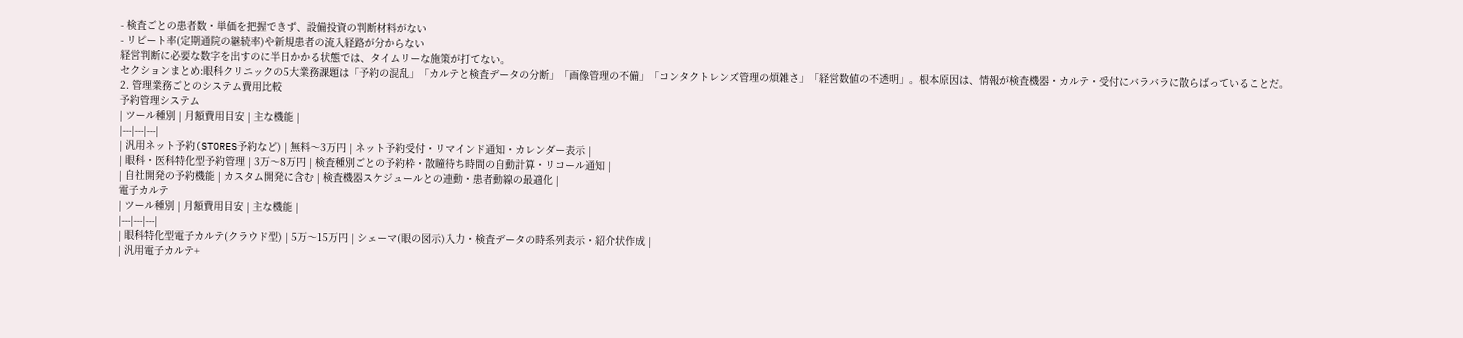- 検査ごとの患者数・単価を把握できず、設備投資の判断材料がない
- リピート率(定期通院の継続率)や新規患者の流入経路が分からない
経営判断に必要な数字を出すのに半日かかる状態では、タイムリーな施策が打てない。
セクションまとめ:眼科クリニックの5大業務課題は「予約の混乱」「カルテと検査データの分断」「画像管理の不備」「コンタクトレンズ管理の煩雑さ」「経営数値の不透明」。根本原因は、情報が検査機器・カルテ・受付にバラバラに散らばっていることだ。
2. 管理業務ごとのシステム費用比較
予約管理システム
| ツール種別 | 月額費用目安 | 主な機能 |
|---|---|---|
| 汎用ネット予約(STORES予約など) | 無料〜3万円 | ネット予約受付・リマインド通知・カレンダー表示 |
| 眼科・医科特化型予約管理 | 3万〜8万円 | 検査種別ごとの予約枠・散瞳待ち時間の自動計算・リコール通知 |
| 自社開発の予約機能 | カスタム開発に含む | 検査機器スケジュールとの連動・患者動線の最適化 |
電子カルテ
| ツール種別 | 月額費用目安 | 主な機能 |
|---|---|---|
| 眼科特化型電子カルテ(クラウド型) | 5万〜15万円 | シェーマ(眼の図示)入力・検査データの時系列表示・紹介状作成 |
| 汎用電子カルテ+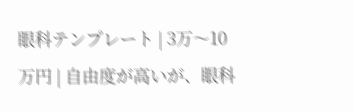眼科テンプレート | 3万〜10万円 | 自由度が高いが、眼科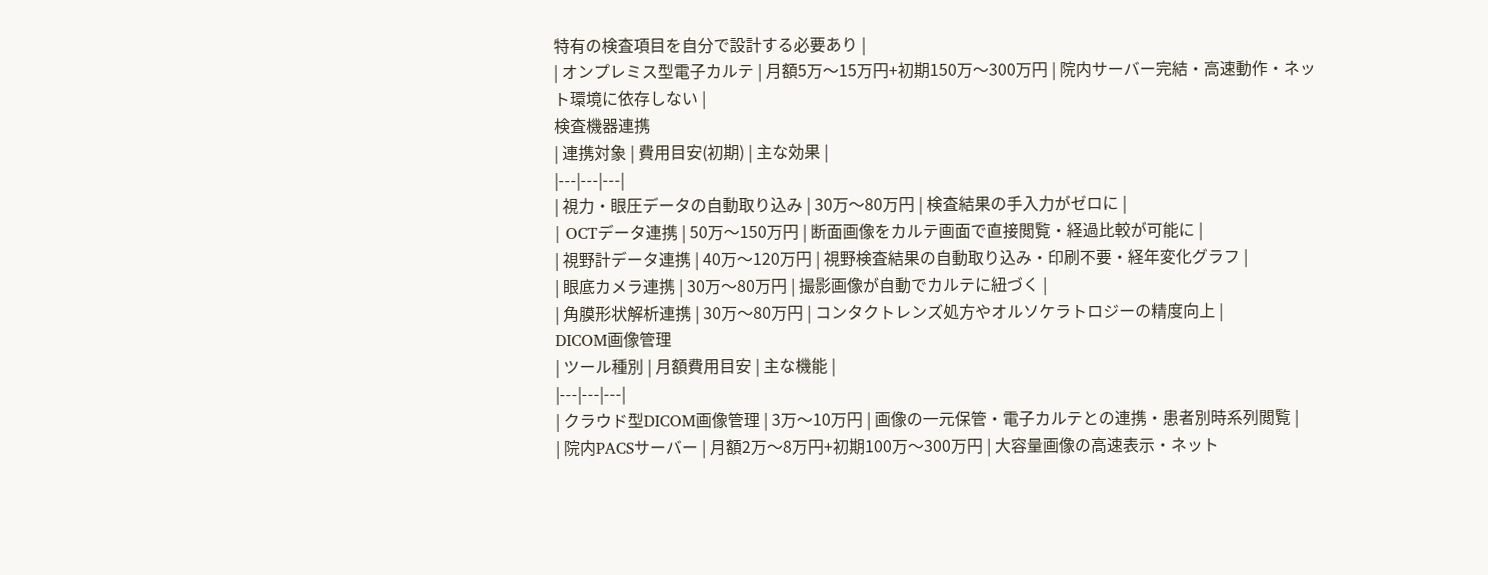特有の検査項目を自分で設計する必要あり |
| オンプレミス型電子カルテ | 月額5万〜15万円+初期150万〜300万円 | 院内サーバー完結・高速動作・ネット環境に依存しない |
検査機器連携
| 連携対象 | 費用目安(初期) | 主な効果 |
|---|---|---|
| 視力・眼圧データの自動取り込み | 30万〜80万円 | 検査結果の手入力がゼロに |
| OCTデータ連携 | 50万〜150万円 | 断面画像をカルテ画面で直接閲覧・経過比較が可能に |
| 視野計データ連携 | 40万〜120万円 | 視野検査結果の自動取り込み・印刷不要・経年変化グラフ |
| 眼底カメラ連携 | 30万〜80万円 | 撮影画像が自動でカルテに紐づく |
| 角膜形状解析連携 | 30万〜80万円 | コンタクトレンズ処方やオルソケラトロジーの精度向上 |
DICOM画像管理
| ツール種別 | 月額費用目安 | 主な機能 |
|---|---|---|
| クラウド型DICOM画像管理 | 3万〜10万円 | 画像の一元保管・電子カルテとの連携・患者別時系列閲覧 |
| 院内PACSサーバー | 月額2万〜8万円+初期100万〜300万円 | 大容量画像の高速表示・ネット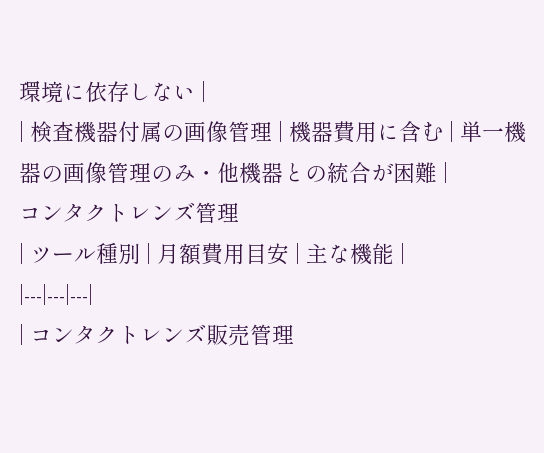環境に依存しない |
| 検査機器付属の画像管理 | 機器費用に含む | 単一機器の画像管理のみ・他機器との統合が困難 |
コンタクトレンズ管理
| ツール種別 | 月額費用目安 | 主な機能 |
|---|---|---|
| コンタクトレンズ販売管理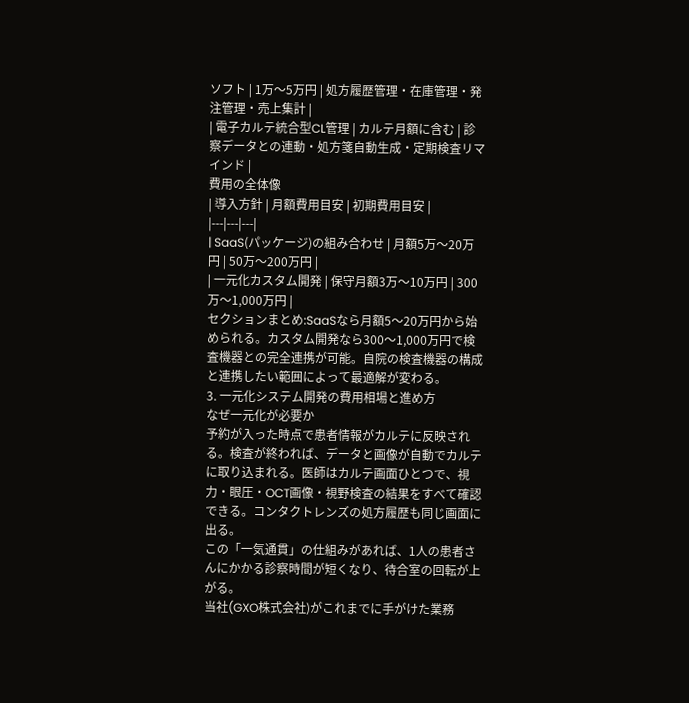ソフト | 1万〜5万円 | 処方履歴管理・在庫管理・発注管理・売上集計 |
| 電子カルテ統合型CL管理 | カルテ月額に含む | 診察データとの連動・処方箋自動生成・定期検査リマインド |
費用の全体像
| 導入方針 | 月額費用目安 | 初期費用目安 |
|---|---|---|
| SaaS(パッケージ)の組み合わせ | 月額5万〜20万円 | 50万〜200万円 |
| 一元化カスタム開発 | 保守月額3万〜10万円 | 300万〜1,000万円 |
セクションまとめ:SaaSなら月額5〜20万円から始められる。カスタム開発なら300〜1,000万円で検査機器との完全連携が可能。自院の検査機器の構成と連携したい範囲によって最適解が変わる。
3. 一元化システム開発の費用相場と進め方
なぜ一元化が必要か
予約が入った時点で患者情報がカルテに反映される。検査が終われば、データと画像が自動でカルテに取り込まれる。医師はカルテ画面ひとつで、視力・眼圧・OCT画像・視野検査の結果をすべて確認できる。コンタクトレンズの処方履歴も同じ画面に出る。
この「一気通貫」の仕組みがあれば、1人の患者さんにかかる診察時間が短くなり、待合室の回転が上がる。
当社(GXO株式会社)がこれまでに手がけた業務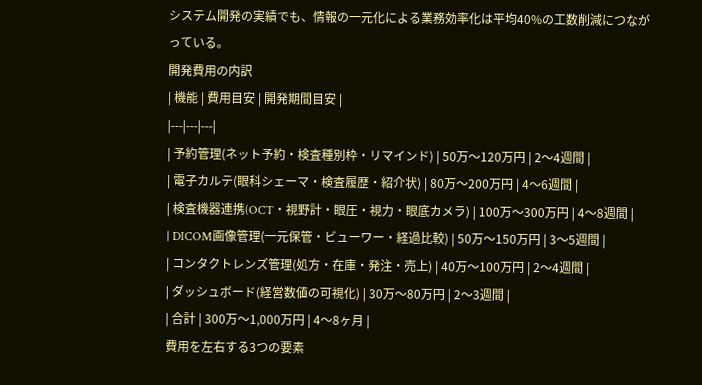システム開発の実績でも、情報の一元化による業務効率化は平均40%の工数削減につながっている。
開発費用の内訳
| 機能 | 費用目安 | 開発期間目安 |
|---|---|---|
| 予約管理(ネット予約・検査種別枠・リマインド) | 50万〜120万円 | 2〜4週間 |
| 電子カルテ(眼科シェーマ・検査履歴・紹介状) | 80万〜200万円 | 4〜6週間 |
| 検査機器連携(OCT・視野計・眼圧・視力・眼底カメラ) | 100万〜300万円 | 4〜8週間 |
| DICOM画像管理(一元保管・ビューワー・経過比較) | 50万〜150万円 | 3〜5週間 |
| コンタクトレンズ管理(処方・在庫・発注・売上) | 40万〜100万円 | 2〜4週間 |
| ダッシュボード(経営数値の可視化) | 30万〜80万円 | 2〜3週間 |
| 合計 | 300万〜1,000万円 | 4〜8ヶ月 |
費用を左右する3つの要素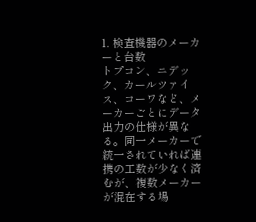1. 検査機器のメーカーと台数
トプコン、ニデック、カールツァイス、コーワなど、メーカーごとにデータ出力の仕様が異なる。同一メーカーで統一されていれば連携の工数が少なく済むが、複数メーカーが混在する場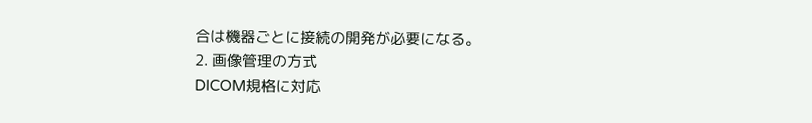合は機器ごとに接続の開発が必要になる。
2. 画像管理の方式
DICOM規格に対応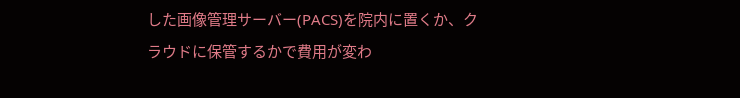した画像管理サーバー(PACS)を院内に置くか、クラウドに保管するかで費用が変わ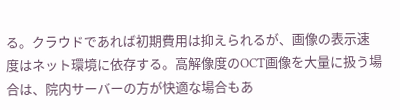る。クラウドであれば初期費用は抑えられるが、画像の表示速度はネット環境に依存する。高解像度のOCT画像を大量に扱う場合は、院内サーバーの方が快適な場合もあ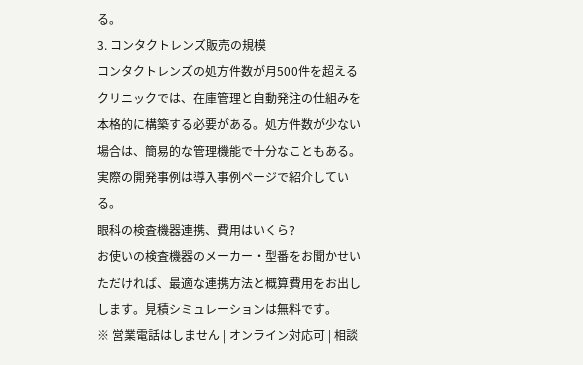る。
3. コンタクトレンズ販売の規模
コンタクトレンズの処方件数が月500件を超えるクリニックでは、在庫管理と自動発注の仕組みを本格的に構築する必要がある。処方件数が少ない場合は、簡易的な管理機能で十分なこともある。
実際の開発事例は導入事例ページで紹介している。
眼科の検査機器連携、費用はいくら?
お使いの検査機器のメーカー・型番をお聞かせいただければ、最適な連携方法と概算費用をお出しします。見積シミュレーションは無料です。
※ 営業電話はしません | オンライン対応可 | 相談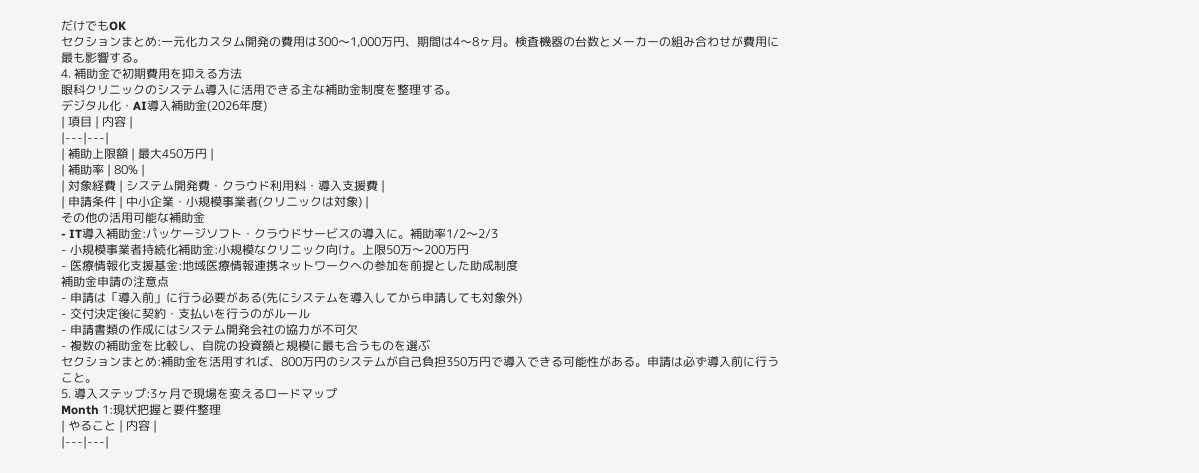だけでもOK
セクションまとめ:一元化カスタム開発の費用は300〜1,000万円、期間は4〜8ヶ月。検査機器の台数とメーカーの組み合わせが費用に最も影響する。
4. 補助金で初期費用を抑える方法
眼科クリニックのシステム導入に活用できる主な補助金制度を整理する。
デジタル化・AI導入補助金(2026年度)
| 項目 | 内容 |
|---|---|
| 補助上限額 | 最大450万円 |
| 補助率 | 80% |
| 対象経費 | システム開発費・クラウド利用料・導入支援費 |
| 申請条件 | 中小企業・小規模事業者(クリニックは対象) |
その他の活用可能な補助金
- IT導入補助金:パッケージソフト・クラウドサービスの導入に。補助率1/2〜2/3
- 小規模事業者持続化補助金:小規模なクリニック向け。上限50万〜200万円
- 医療情報化支援基金:地域医療情報連携ネットワークへの参加を前提とした助成制度
補助金申請の注意点
- 申請は「導入前」に行う必要がある(先にシステムを導入してから申請しても対象外)
- 交付決定後に契約・支払いを行うのがルール
- 申請書類の作成にはシステム開発会社の協力が不可欠
- 複数の補助金を比較し、自院の投資額と規模に最も合うものを選ぶ
セクションまとめ:補助金を活用すれば、800万円のシステムが自己負担350万円で導入できる可能性がある。申請は必ず導入前に行うこと。
5. 導入ステップ:3ヶ月で現場を変えるロードマップ
Month 1:現状把握と要件整理
| やること | 内容 |
|---|---|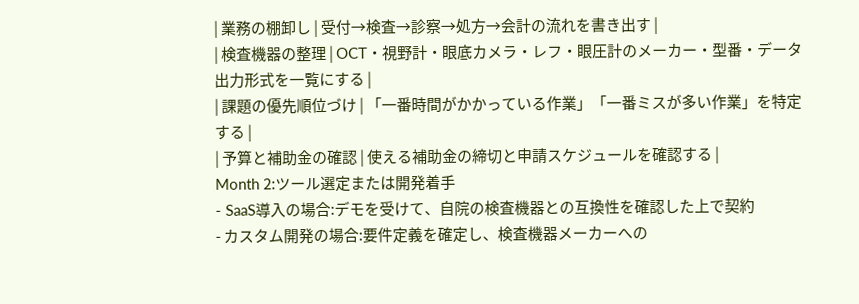| 業務の棚卸し | 受付→検査→診察→処方→会計の流れを書き出す |
| 検査機器の整理 | OCT・視野計・眼底カメラ・レフ・眼圧計のメーカー・型番・データ出力形式を一覧にする |
| 課題の優先順位づけ | 「一番時間がかかっている作業」「一番ミスが多い作業」を特定する |
| 予算と補助金の確認 | 使える補助金の締切と申請スケジュールを確認する |
Month 2:ツール選定または開発着手
- SaaS導入の場合:デモを受けて、自院の検査機器との互換性を確認した上で契約
- カスタム開発の場合:要件定義を確定し、検査機器メーカーへの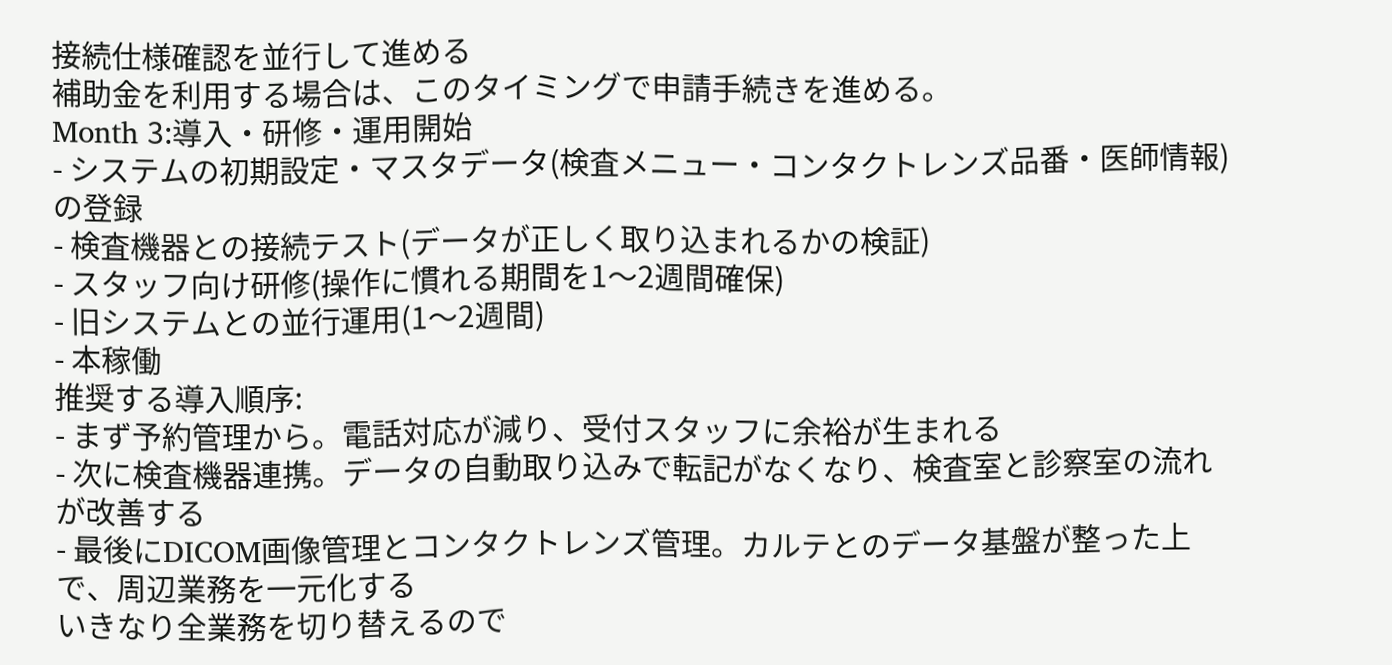接続仕様確認を並行して進める
補助金を利用する場合は、このタイミングで申請手続きを進める。
Month 3:導入・研修・運用開始
- システムの初期設定・マスタデータ(検査メニュー・コンタクトレンズ品番・医師情報)の登録
- 検査機器との接続テスト(データが正しく取り込まれるかの検証)
- スタッフ向け研修(操作に慣れる期間を1〜2週間確保)
- 旧システムとの並行運用(1〜2週間)
- 本稼働
推奨する導入順序:
- まず予約管理から。電話対応が減り、受付スタッフに余裕が生まれる
- 次に検査機器連携。データの自動取り込みで転記がなくなり、検査室と診察室の流れが改善する
- 最後にDICOM画像管理とコンタクトレンズ管理。カルテとのデータ基盤が整った上で、周辺業務を一元化する
いきなり全業務を切り替えるので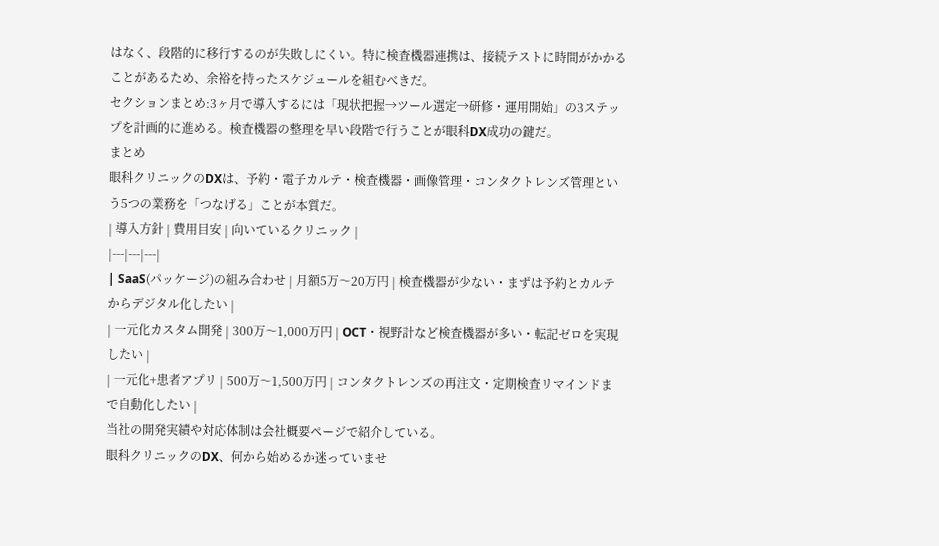はなく、段階的に移行するのが失敗しにくい。特に検査機器連携は、接続テストに時間がかかることがあるため、余裕を持ったスケジュールを組むべきだ。
セクションまとめ:3ヶ月で導入するには「現状把握→ツール選定→研修・運用開始」の3ステップを計画的に進める。検査機器の整理を早い段階で行うことが眼科DX成功の鍵だ。
まとめ
眼科クリニックのDXは、予約・電子カルテ・検査機器・画像管理・コンタクトレンズ管理という5つの業務を「つなげる」ことが本質だ。
| 導入方針 | 費用目安 | 向いているクリニック |
|---|---|---|
| SaaS(パッケージ)の組み合わせ | 月額5万〜20万円 | 検査機器が少ない・まずは予約とカルテからデジタル化したい |
| 一元化カスタム開発 | 300万〜1,000万円 | OCT・視野計など検査機器が多い・転記ゼロを実現したい |
| 一元化+患者アプリ | 500万〜1,500万円 | コンタクトレンズの再注文・定期検査リマインドまで自動化したい |
当社の開発実績や対応体制は会社概要ページで紹介している。
眼科クリニックのDX、何から始めるか迷っていませ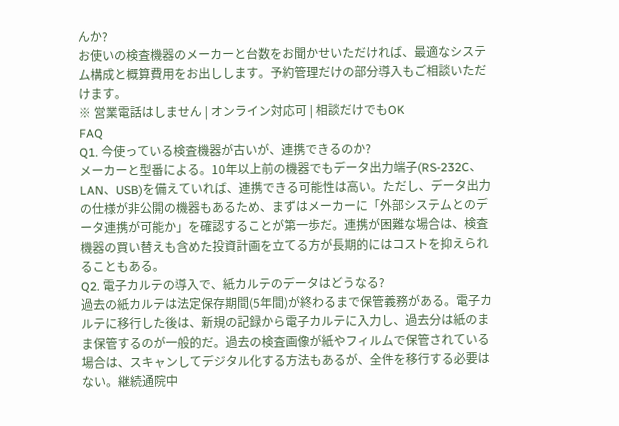んか?
お使いの検査機器のメーカーと台数をお聞かせいただければ、最適なシステム構成と概算費用をお出しします。予約管理だけの部分導入もご相談いただけます。
※ 営業電話はしません | オンライン対応可 | 相談だけでもOK
FAQ
Q1. 今使っている検査機器が古いが、連携できるのか?
メーカーと型番による。10年以上前の機器でもデータ出力端子(RS-232C、LAN、USB)を備えていれば、連携できる可能性は高い。ただし、データ出力の仕様が非公開の機器もあるため、まずはメーカーに「外部システムとのデータ連携が可能か」を確認することが第一歩だ。連携が困難な場合は、検査機器の買い替えも含めた投資計画を立てる方が長期的にはコストを抑えられることもある。
Q2. 電子カルテの導入で、紙カルテのデータはどうなる?
過去の紙カルテは法定保存期間(5年間)が終わるまで保管義務がある。電子カルテに移行した後は、新規の記録から電子カルテに入力し、過去分は紙のまま保管するのが一般的だ。過去の検査画像が紙やフィルムで保管されている場合は、スキャンしてデジタル化する方法もあるが、全件を移行する必要はない。継続通院中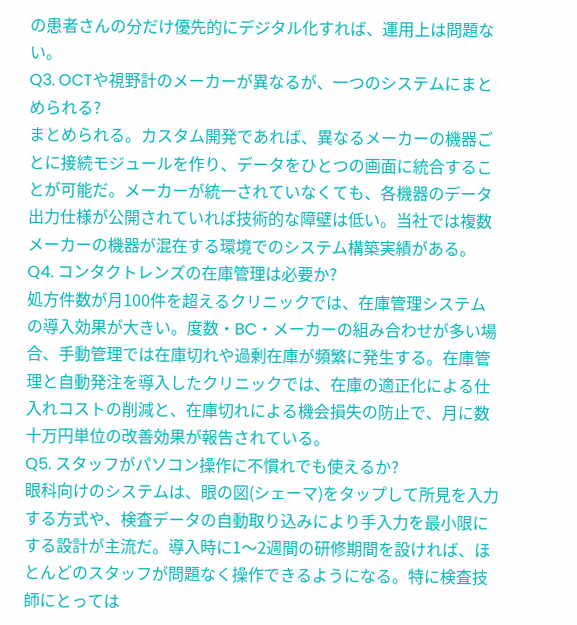の患者さんの分だけ優先的にデジタル化すれば、運用上は問題ない。
Q3. OCTや視野計のメーカーが異なるが、一つのシステムにまとめられる?
まとめられる。カスタム開発であれば、異なるメーカーの機器ごとに接続モジュールを作り、データをひとつの画面に統合することが可能だ。メーカーが統一されていなくても、各機器のデータ出力仕様が公開されていれば技術的な障壁は低い。当社では複数メーカーの機器が混在する環境でのシステム構築実績がある。
Q4. コンタクトレンズの在庫管理は必要か?
処方件数が月100件を超えるクリニックでは、在庫管理システムの導入効果が大きい。度数・BC・メーカーの組み合わせが多い場合、手動管理では在庫切れや過剰在庫が頻繁に発生する。在庫管理と自動発注を導入したクリニックでは、在庫の適正化による仕入れコストの削減と、在庫切れによる機会損失の防止で、月に数十万円単位の改善効果が報告されている。
Q5. スタッフがパソコン操作に不慣れでも使えるか?
眼科向けのシステムは、眼の図(シェーマ)をタップして所見を入力する方式や、検査データの自動取り込みにより手入力を最小限にする設計が主流だ。導入時に1〜2週間の研修期間を設ければ、ほとんどのスタッフが問題なく操作できるようになる。特に検査技師にとっては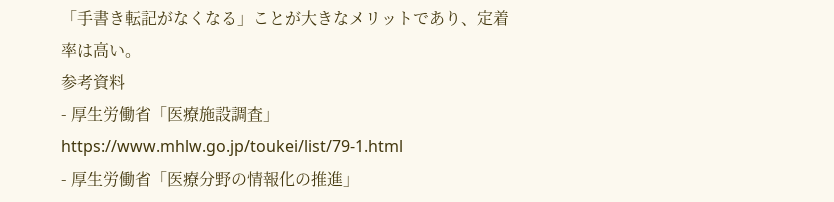「手書き転記がなくなる」ことが大きなメリットであり、定着率は高い。
参考資料
- 厚生労働省「医療施設調査」 https://www.mhlw.go.jp/toukei/list/79-1.html
- 厚生労働省「医療分野の情報化の推進」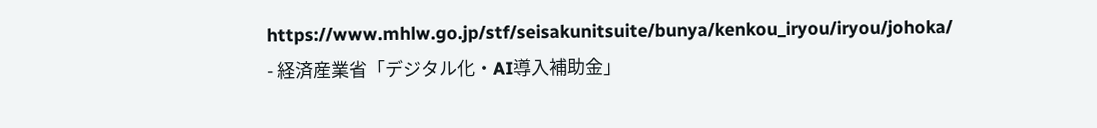https://www.mhlw.go.jp/stf/seisakunitsuite/bunya/kenkou_iryou/iryou/johoka/
- 経済産業省「デジタル化・AI導入補助金」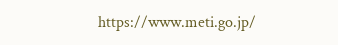https://www.meti.go.jp/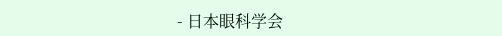- 日本眼科学会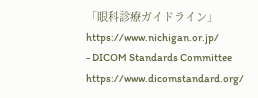「眼科診療ガイドライン」 https://www.nichigan.or.jp/
- DICOM Standards Committee https://www.dicomstandard.org/